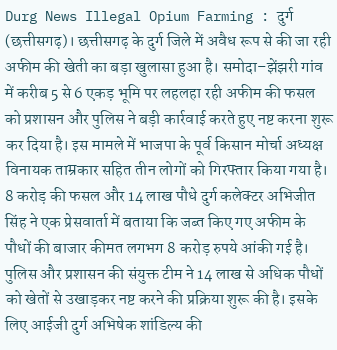Durg News Illegal Opium Farming : दुर्ग (छत्तीसगढ़)। छत्तीसगढ़ के दुर्ग जिले में अवैध रूप से की जा रही अफीम की खेती का बड़ा खुलासा हुआ है। समोदा–झेंझरी गांव में करीब 5 से 6 एकड़ भूमि पर लहलहा रही अफीम की फसल को प्रशासन और पुलिस ने बड़ी कार्रवाई करते हुए नष्ट करना शुरू कर दिया है। इस मामले में भाजपा के पूर्व किसान मोर्चा अध्यक्ष विनायक ताम्रकार सहित तीन लोगों को गिरफ्तार किया गया है।
8 करोड़ की फसल और 14 लाख पौधे दुर्ग कलेक्टर अभिजीत सिंह ने एक प्रेसवार्ता में बताया कि जब्त किए गए अफीम के पौधों की बाजार कीमत लगभग 8 करोड़ रुपये आंकी गई है। पुलिस और प्रशासन की संयुक्त टीम ने 14 लाख से अधिक पौधों को खेतों से उखाड़कर नष्ट करने की प्रक्रिया शुरू की है। इसके लिए आईजी दुर्ग अभिषेक शांडिल्य की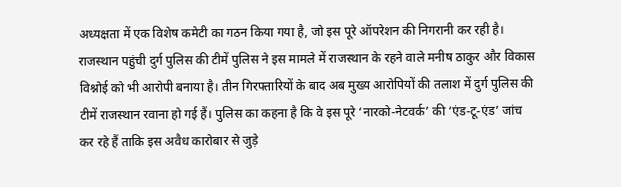अध्यक्षता में एक विशेष कमेटी का गठन किया गया है, जो इस पूरे ऑपरेशन की निगरानी कर रही है।
राजस्थान पहुंची दुर्ग पुलिस की टीमें पुलिस ने इस मामले में राजस्थान के रहने वाले मनीष ठाकुर और विकास विश्नोई को भी आरोपी बनाया है। तीन गिरफ्तारियों के बाद अब मुख्य आरोपियों की तलाश में दुर्ग पुलिस की टीमें राजस्थान रवाना हो गई हैं। पुलिस का कहना है कि वे इस पूरे ‘नारको-नेटवर्क’ की ‘एंड-टू-एंड’ जांच कर रहे हैं ताकि इस अवैध कारोबार से जुड़े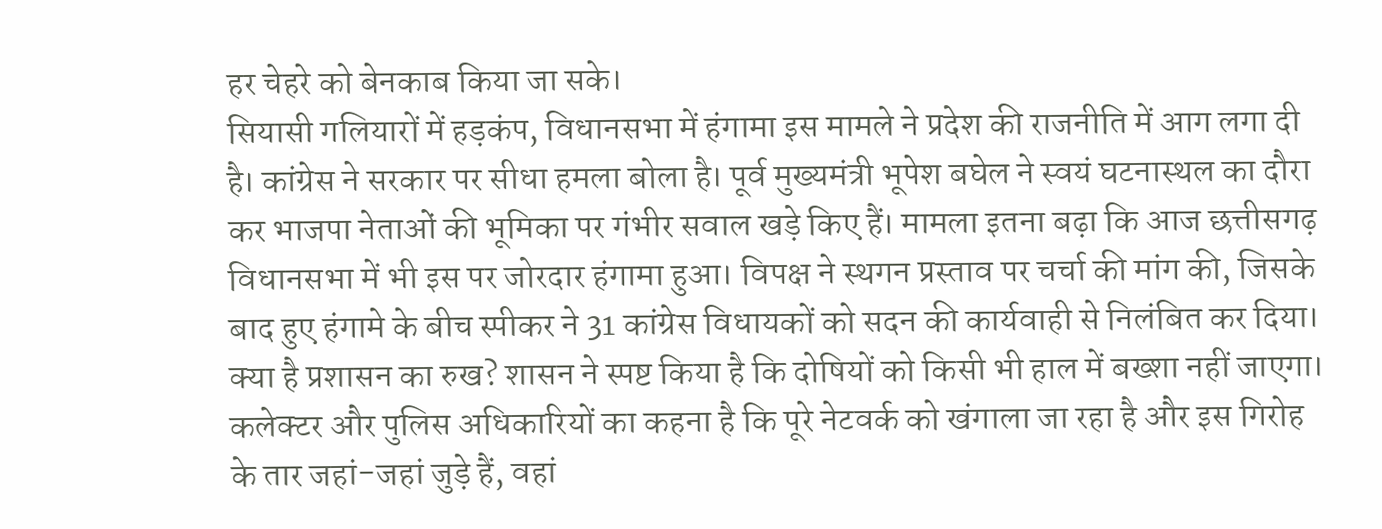हर चेहरे को बेनकाब किया जा सके।
सियासी गलियारों में हड़कंप, विधानसभा में हंगामा इस मामले ने प्रदेश की राजनीति में आग लगा दी है। कांग्रेस ने सरकार पर सीधा हमला बोला है। पूर्व मुख्यमंत्री भूपेश बघेल ने स्वयं घटनास्थल का दौरा कर भाजपा नेताओं की भूमिका पर गंभीर सवाल खड़े किए हैं। मामला इतना बढ़ा कि आज छत्तीसगढ़ विधानसभा में भी इस पर जोरदार हंगामा हुआ। विपक्ष ने स्थगन प्रस्ताव पर चर्चा की मांग की, जिसके बाद हुए हंगामे के बीच स्पीकर ने 31 कांग्रेस विधायकों को सदन की कार्यवाही से निलंबित कर दिया।
क्या है प्रशासन का रुख? शासन ने स्पष्ट किया है कि दोषियों को किसी भी हाल में बख्शा नहीं जाएगा। कलेक्टर और पुलिस अधिकारियों का कहना है कि पूरे नेटवर्क को खंगाला जा रहा है और इस गिरोह के तार जहां-जहां जुड़े हैं, वहां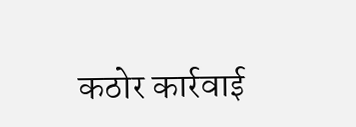कठोर कार्रवाई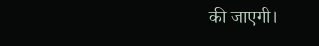की जाएगी।